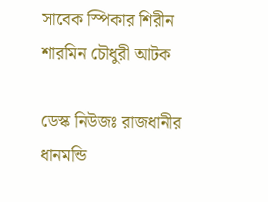সাবেক স্পিকার শিরীন শারমিন চৌধুরী আটক

ডেস্ক নিউজঃ রাজধানীর ধানমন্ডি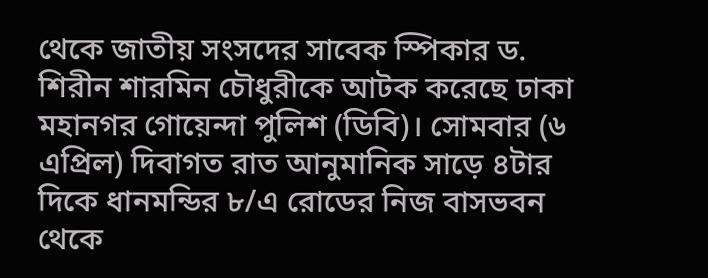থেকে জাতীয় সংসদের সাবেক স্পিকার ড. শিরীন শারমিন চৌধুরীকে আটক করেছে ঢাকা মহানগর গোয়েন্দা পুলিশ (ডিবি)। সোমবার (৬ এপ্রিল) দিবাগত রাত আনুমানিক সাড়ে ৪টার দিকে ধানমন্ডির ৮/এ রোডের নিজ বাসভবন থেকে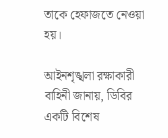তাকে হেফাজতে নেওয়া হয়।

আইনশৃঙ্খলা রক্ষাকারী বাহিনী জানায়, ডিবির একটি বিশেষ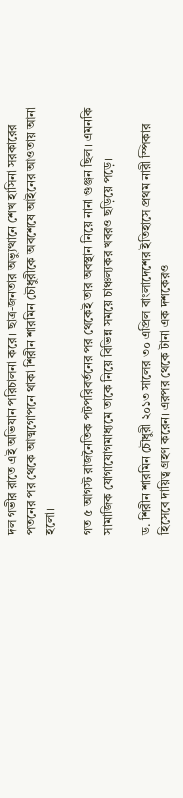দল গভীর রাতে এই অভিযান পরিচালনা করে। ছাত্র-জনতার অভ্যুত্থানে শেখ হাসিনা সরকারের পতনের পর থেকে আত্মগোপনে থাকা শিরীন শারমিন চৌধুরীকে অবশেষে আইনের আওতায় আনা হলো।

গত ৫ আগস্ট রাজনৈতিক পটপরিবর্তনের পর থেকেই তার অবস্থান নিয়ে নানা গুঞ্জন ছিল। এমনকি সামাজিক যোগাযোগমাধ্যমে তাকে নিয়ে বিভিন্ন সময়ে চাঞ্চল্যকর খবরও ছড়িয়ে পড়ে।

ড. শিরীন শারমিন চৌধুরী ২০১৩ সালের ৩০ এপ্রিল বাংলাদেশের ইতিহাসে প্রথম নারী স্পিকার হিসেবে দায়িত্ব গ্রহণ করেন। এরপর থেকে টানা এক দশকেরও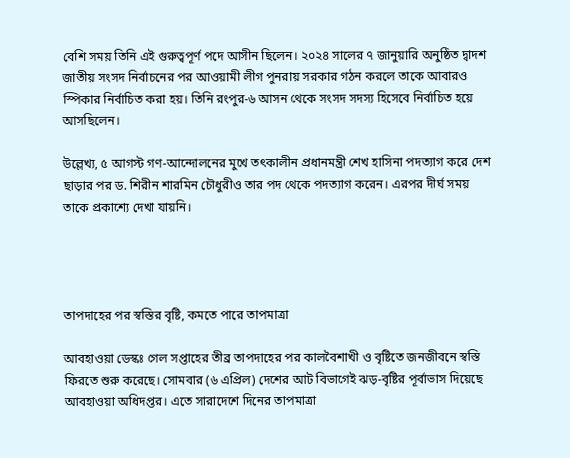বেশি সময় তিনি এই গুরুত্বপূর্ণ পদে আসীন ছিলেন। ২০২৪ সালের ৭ জানুয়ারি অনুষ্ঠিত দ্বাদশ জাতীয় সংসদ নির্বাচনের পর আওয়ামী লীগ পুনরায় সরকার গঠন করলে তাকে আবারও স্পিকার নির্বাচিত করা হয়। তিনি রংপুর-৬ আসন থেকে সংসদ সদস্য হিসেবে নির্বাচিত হয়ে আসছিলেন।

উল্লেখ্য, ৫ আগস্ট গণ-আন্দোলনের মুখে তৎকালীন প্রধানমন্ত্রী শেখ হাসিনা পদত্যাগ করে দেশ ছাড়ার পর ড. শিরীন শারমিন চৌধুরীও তার পদ থেকে পদত্যাগ করেন। এরপর দীর্ঘ সময় তাকে প্রকাশ্যে দেখা যায়নি।




তাপদাহের পর স্বস্তির বৃষ্টি, কমতে পারে তাপমাত্রা

আবহাওয়া ডেস্কঃ গেল সপ্তাহের তীব্র তাপদাহের পর কালবৈশাখী ও বৃষ্টিতে জনজীবনে স্বস্তি ফিরতে শুরু করেছে। সোমবার (৬ এপ্রিল) দেশের আট বিভাগেই ঝড়-বৃষ্টির পূর্বাভাস দিয়েছে আবহাওয়া অধিদপ্তর। এতে সারাদেশে দিনের তাপমাত্রা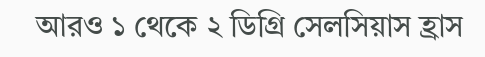আরও ১ থেকে ২ ডিগ্রি সেলসিয়াস হ্রাস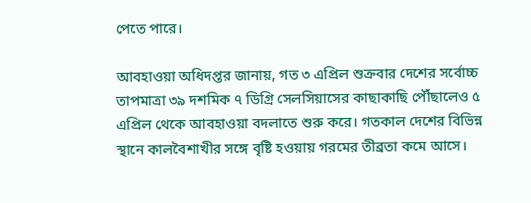পেতে পারে।

আবহাওয়া অধিদপ্তর জানায়, গত ৩ এপ্রিল শুক্রবার দেশের সর্বোচ্চ তাপমাত্রা ৩৯ দশমিক ৭ ডিগ্রি সেলসিয়াসের কাছাকাছি পৌঁছালেও ৫ এপ্রিল থেকে আবহাওয়া বদলাতে শুরু করে। গতকাল দেশের বিভিন্ন স্থানে কালবৈশাখীর সঙ্গে বৃষ্টি হওয়ায় গরমের তীব্রতা কমে আসে।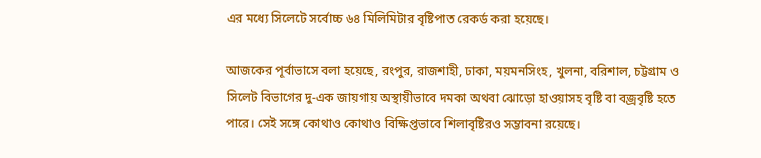এর মধ্যে সিলেটে সর্বোচ্চ ৬৪ মিলিমিটার বৃষ্টিপাত রেকর্ড করা হয়েছে।

আজকের পূর্বাভাসে বলা হয়েছে, রংপুর, রাজশাহী, ঢাকা, ময়মনসিংহ, খুলনা, বরিশাল, চট্টগ্রাম ও সিলেট বিভাগের দু-এক জায়গায় অস্থায়ীভাবে দমকা অথবা ঝোড়ো হাওয়াসহ বৃষ্টি বা বজ্রবৃষ্টি হতে পারে। সেই সঙ্গে কোথাও কোথাও বিক্ষিপ্তভাবে শিলাবৃষ্টিরও সম্ভাবনা রয়েছে।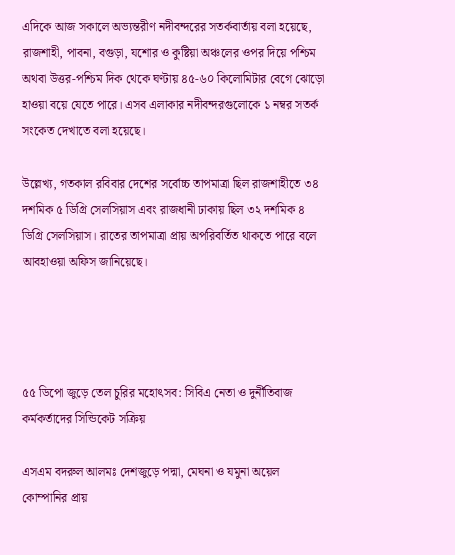এদিকে আজ সকালে অভ্যন্তরীণ নদীবন্দরের সতর্কবার্তায় বলা হয়েছে, রাজশাহী, পাবনা, বগুড়া, যশোর ও কুষ্টিয়া অঞ্চলের ওপর দিয়ে পশ্চিম অথবা উত্তর-পশ্চিম দিক থেকে ঘণ্টায় ৪৫-৬০ কিলোমিটার বেগে ঝোড়ো হাওয়া বয়ে যেতে পারে। এসব এলাকার নদীবন্দরগুলোকে ১ নম্বর সতর্ক সংকেত দেখাতে বলা হয়েছে।

উল্লেখ্য, গতকাল রবিবার দেশের সর্বোচ্চ তাপমাত্রা ছিল রাজশাহীতে ৩৪ দশমিক ৫ ডিগ্রি সেলসিয়াস এবং রাজধানী ঢাকায় ছিল ৩২ দশমিক ৪ ডিগ্রি সেলসিয়াস। রাতের তাপমাত্রা প্রায় অপরিবর্তিত থাকতে পারে বলে আবহাওয়া অফিস জানিয়েছে।




৫৫ ডিপো জুড়ে তেল চুরির মহোৎসব: সিবিএ নেতা ও দুর্নীতিবাজ কর্মকর্তাদের সিন্ডিকেট সক্রিয়

এসএম বদরুল আলমঃ দেশজুড়ে পদ্মা, মেঘনা ও যমুনা অয়েল কোম্পানির প্রায়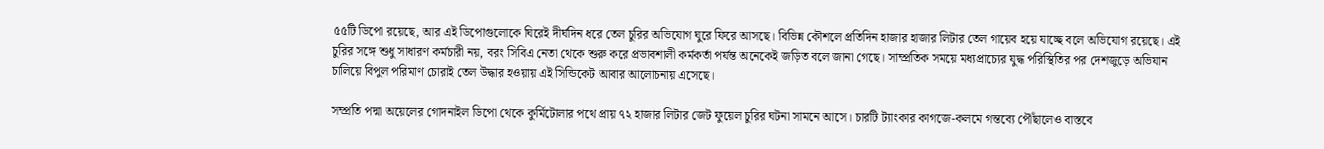৫৫টি ডিপো রয়েছে, আর এই ডিপোগুলোকে ঘিরেই দীর্ঘদিন ধরে তেল চুরির অভিযোগ ঘুরে ফিরে আসছে। বিভিন্ন কৌশলে প্রতিদিন হাজার হাজার লিটার তেল গায়েব হয়ে যাচ্ছে বলে অভিযোগ রয়েছে। এই চুরির সঙ্গে শুধু সাধারণ কর্মচারী নয়, বরং সিবিএ নেতা থেকে শুরু করে প্রভাবশালী কর্মকর্তা পর্যন্ত অনেকেই জড়িত বলে জানা গেছে। সাম্প্রতিক সময়ে মধ্যপ্রাচ্যের যুদ্ধ পরিস্থিতির পর দেশজুড়ে অভিযান চালিয়ে বিপুল পরিমাণ চোরাই তেল উদ্ধার হওয়ায় এই সিন্ডিকেট আবার আলোচনায় এসেছে।

সম্প্রতি পদ্মা অয়েলের গোদনাইল ডিপো থেকে কুর্মিটোলার পথে প্রায় ৭২ হাজার লিটার জেট ফুয়েল চুরির ঘটনা সামনে আসে। চারটি ট্যাংকার কাগজে-কলমে গন্তব্যে পৌঁছালেও বাস্তবে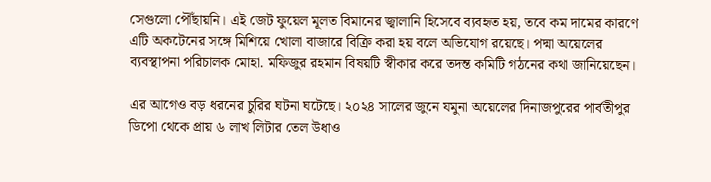সেগুলো পৌঁছায়নি। এই জেট ফুয়েল মূলত বিমানের জ্বালানি হিসেবে ব্যবহৃত হয়, তবে কম দামের কারণে এটি অকটেনের সঙ্গে মিশিয়ে খোলা বাজারে বিক্রি করা হয় বলে অভিযোগ রয়েছে। পদ্মা অয়েলের ব্যবস্থাপনা পরিচালক মোহা. মফিজুর রহমান বিষয়টি স্বীকার করে তদন্ত কমিটি গঠনের কথা জানিয়েছেন।

এর আগেও বড় ধরনের চুরির ঘটনা ঘটেছে। ২০২৪ সালের জুনে যমুনা অয়েলের দিনাজপুরের পার্বতীপুর ডিপো থেকে প্রায় ৬ লাখ লিটার তেল উধাও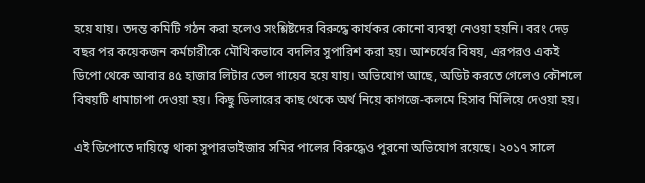হয়ে যায়। তদন্ত কমিটি গঠন করা হলেও সংশ্লিষ্টদের বিরুদ্ধে কার্যকর কোনো ব্যবস্থা নেওয়া হয়নি। বরং দেড় বছর পর কয়েকজন কর্মচারীকে মৌখিকভাবে বদলির সুপারিশ করা হয়। আশ্চর্যের বিষয়, এরপরও একই ডিপো থেকে আবার ৪৫ হাজার লিটার তেল গায়েব হয়ে যায়। অভিযোগ আছে, অডিট করতে গেলেও কৌশলে বিষয়টি ধামাচাপা দেওয়া হয়। কিছু ডিলারের কাছ থেকে অর্থ নিয়ে কাগজে-কলমে হিসাব মিলিয়ে দেওয়া হয়।

এই ডিপোতে দায়িত্বে থাকা সুপারভাইজার সমির পালের বিরুদ্ধেও পুরনো অভিযোগ রয়েছে। ২০১৭ সালে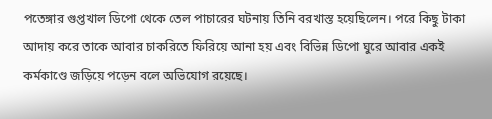পতেঙ্গার গুপ্তখাল ডিপো থেকে তেল পাচারের ঘটনায় তিনি বরখাস্ত হয়েছিলেন। পরে কিছু টাকা আদায় করে তাকে আবার চাকরিতে ফিরিয়ে আনা হয় এবং বিভিন্ন ডিপো ঘুরে আবার একই কর্মকাণ্ডে জড়িয়ে পড়েন বলে অভিযোগ রয়েছে।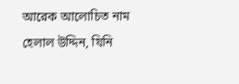আরেক আলোচিত নাম হেলাল উদ্দিন, যিনি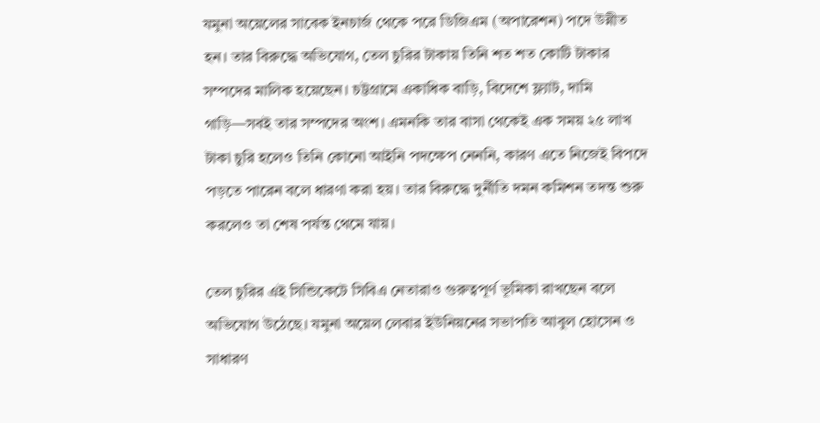যমুনা অয়েলের সাবেক ইনচার্জ থেকে পরে ডিজিএম (অপারেশন) পদে উন্নীত হন। তার বিরুদ্ধে অভিযোগ, তেল চুরির টাকায় তিনি শত শত কোটি টাকার সম্পদের মালিক হয়েছেন। চট্টগ্রামে একাধিক বাড়ি, বিদেশে ফ্ল্যাট, দামি গাড়ি—সবই তার সম্পদের অংশ। এমনকি তার বাসা থেকেই এক সময় ২৫ লাখ টাকা চুরি হলেও তিনি কোনো আইনি পদক্ষেপ নেননি, কারণ এতে নিজেই বিপদে পড়তে পারেন বলে ধারণা করা হয়। তার বিরুদ্ধে দুর্নীতি দমন কমিশন তদন্ত শুরু করলেও তা শেষ পর্যন্ত থেমে যায়।

তেল চুরির এই সিন্ডিকেটে সিবিএ নেতারাও গুরুত্বপূর্ণ ভূমিকা রাখছেন বলে অভিযোগ উঠেছে। যমুনা অয়েল লেবার ইউনিয়নের সভাপতি আবুল হোসেন ও সাধারণ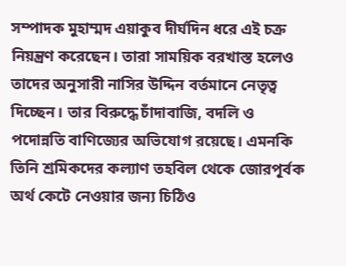সম্পাদক মুহাম্মদ এয়াকুব দীর্ঘদিন ধরে এই চক্র নিয়ন্ত্রণ করেছেন। তারা সাময়িক বরখাস্ত হলেও তাদের অনুসারী নাসির উদ্দিন বর্তমানে নেতৃত্ব দিচ্ছেন। তার বিরুদ্ধে চাঁদাবাজি, বদলি ও পদোন্নতি বাণিজ্যের অভিযোগ রয়েছে। এমনকি তিনি শ্রমিকদের কল্যাণ তহবিল থেকে জোরপূর্বক অর্থ কেটে নেওয়ার জন্য চিঠিও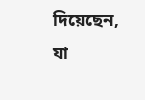দিয়েছেন, যা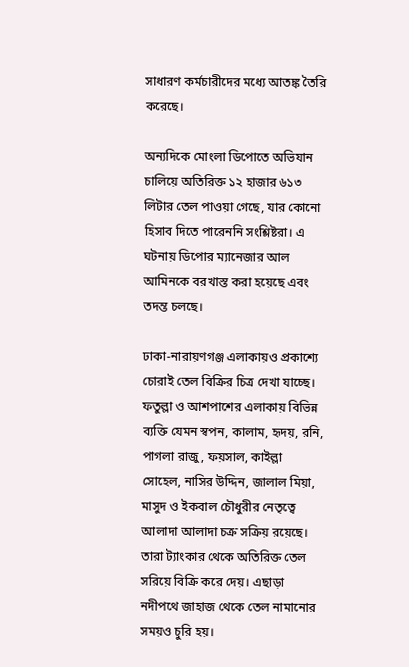সাধারণ কর্মচারীদের মধ্যে আতঙ্ক তৈরি করেছে।

অন্যদিকে মোংলা ডিপোতে অভিযান চালিয়ে অতিরিক্ত ১২ হাজার ৬১৩ লিটার তেল পাওয়া গেছে, যার কোনো হিসাব দিতে পারেননি সংশ্লিষ্টরা। এ ঘটনায় ডিপোর ম্যানেজার আল আমিনকে বরখাস্ত করা হয়েছে এবং তদন্ত চলছে।

ঢাকা-নারায়ণগঞ্জ এলাকায়ও প্রকাশ্যে চোরাই তেল বিক্রির চিত্র দেখা যাচ্ছে। ফতুল্লা ও আশপাশের এলাকায় বিভিন্ন ব্যক্তি যেমন স্বপন, কালাম, হৃদয়, রনি, পাগলা রাজু, ফয়সাল, কাইল্লা সোহেল, নাসির উদ্দিন, জালাল মিয়া, মাসুদ ও ইকবাল চৌধুরীর নেতৃত্বে আলাদা আলাদা চক্র সক্রিয় রয়েছে। তারা ট্যাংকার থেকে অতিরিক্ত তেল সরিয়ে বিক্রি করে দেয়। এছাড়া নদীপথে জাহাজ থেকে তেল নামানোর সময়ও চুরি হয়।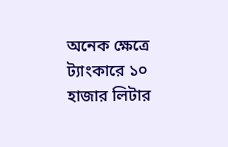অনেক ক্ষেত্রে ট্যাংকারে ১০ হাজার লিটার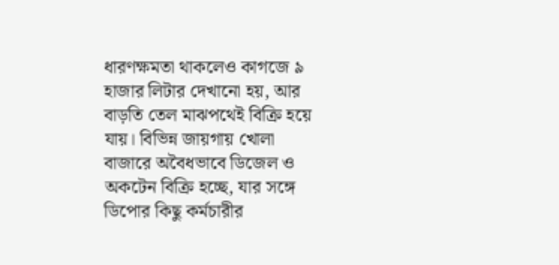ধারণক্ষমতা থাকলেও কাগজে ৯ হাজার লিটার দেখানো হয়, আর বাড়তি তেল মাঝপথেই বিক্রি হয়ে যায়। বিভিন্ন জায়গায় খোলা বাজারে অবৈধভাবে ডিজেল ও অকটেন বিক্রি হচ্ছে, যার সঙ্গে ডিপোর কিছু কর্মচারীর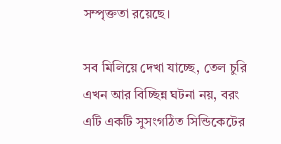সম্পৃক্ততা রয়েছে।

সব মিলিয়ে দেখা যাচ্ছে, তেল চুরি এখন আর বিচ্ছিন্ন ঘটনা নয়, বরং এটি একটি সুসংগঠিত সিন্ডিকেটের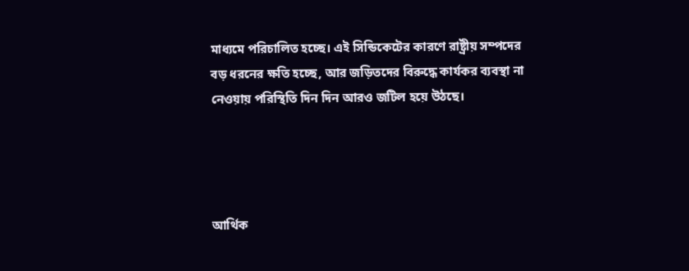মাধ্যমে পরিচালিত হচ্ছে। এই সিন্ডিকেটের কারণে রাষ্ট্রীয় সম্পদের বড় ধরনের ক্ষতি হচ্ছে, আর জড়িতদের বিরুদ্ধে কার্যকর ব্যবস্থা না নেওয়ায় পরিস্থিতি দিন দিন আরও জটিল হয়ে উঠছে।




আর্থিক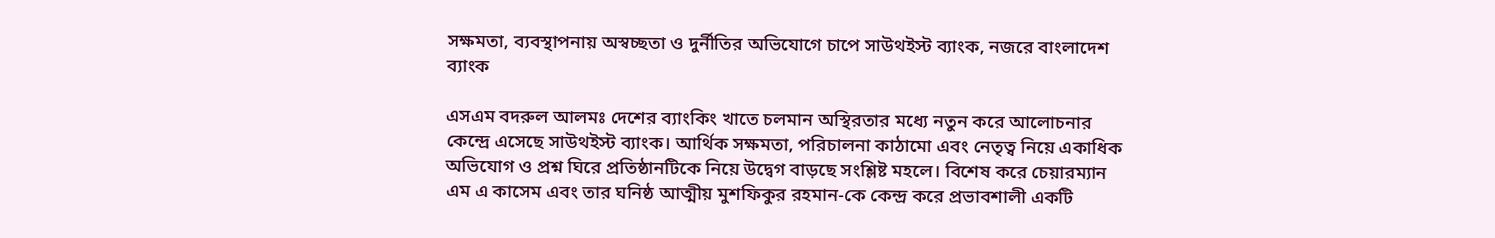সক্ষমতা, ব্যবস্থাপনায় অস্বচ্ছতা ও দুর্নীতির অভিযোগে চাপে সাউথইস্ট ব্যাংক, নজরে বাংলাদেশ ব্যাংক

এসএম বদরুল আলমঃ দেশের ব্যাংকিং খাতে চলমান অস্থিরতার মধ্যে নতুন করে আলোচনার কেন্দ্রে এসেছে সাউথইস্ট ব্যাংক। আর্থিক সক্ষমতা, পরিচালনা কাঠামো এবং নেতৃত্ব নিয়ে একাধিক অভিযোগ ও প্রশ্ন ঘিরে প্রতিষ্ঠানটিকে নিয়ে উদ্বেগ বাড়ছে সংশ্লিষ্ট মহলে। বিশেষ করে চেয়ারম্যান এম এ কাসেম এবং তার ঘনিষ্ঠ আত্মীয় মুশফিকুর রহমান-কে কেন্দ্র করে প্রভাবশালী একটি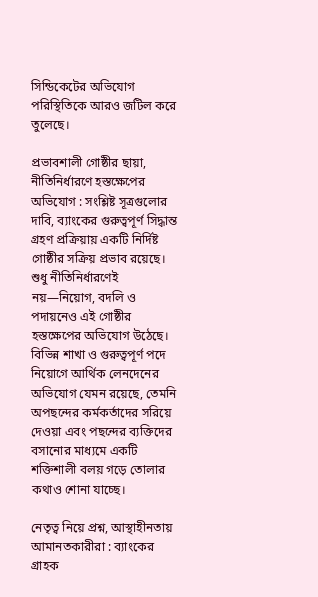সিন্ডিকেটের অভিযোগ পরিস্থিতিকে আরও জটিল করে তুলেছে।

প্রভাবশালী গোষ্ঠীর ছায়া, নীতিনির্ধারণে হস্তক্ষেপের অভিযোগ : সংশ্লিষ্ট সূত্রগুলোর দাবি, ব্যাংকের গুরুত্বপূর্ণ সিদ্ধান্ত গ্রহণ প্রক্রিয়ায় একটি নির্দিষ্ট গোষ্ঠীর সক্রিয় প্রভাব রয়েছে। শুধু নীতিনির্ধারণেই নয়—নিয়োগ, বদলি ও পদায়নেও এই গোষ্ঠীর হস্তক্ষেপের অভিযোগ উঠেছে। বিভিন্ন শাখা ও গুরুত্বপূর্ণ পদে নিয়োগে আর্থিক লেনদেনের অভিযোগ যেমন রয়েছে, তেমনি অপছন্দের কর্মকর্তাদের সরিয়ে দেওয়া এবং পছন্দের ব্যক্তিদের বসানোর মাধ্যমে একটি শক্তিশালী বলয় গড়ে তোলার কথাও শোনা যাচ্ছে।

নেতৃত্ব নিয়ে প্রশ্ন, আস্থাহীনতায় আমানতকারীরা : ব্যাংকের গ্রাহক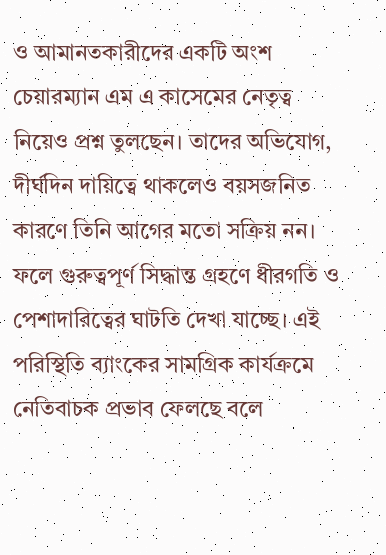ও আমানতকারীদের একটি অংশ চেয়ারম্যান এম এ কাসেমের নেতৃত্ব নিয়েও প্রশ্ন তুলছেন। তাদের অভিযোগ, দীর্ঘদিন দায়িত্বে থাকলেও বয়সজনিত কারণে তিনি আগের মতো সক্রিয় নন। ফলে গুরুত্বপূর্ণ সিদ্ধান্ত গ্রহণে ধীরগতি ও পেশাদারিত্বের ঘাটতি দেখা যাচ্ছে। এই পরিস্থিতি ব্যাংকের সামগ্রিক কার্যক্রমে নেতিবাচক প্রভাব ফেলছে বলে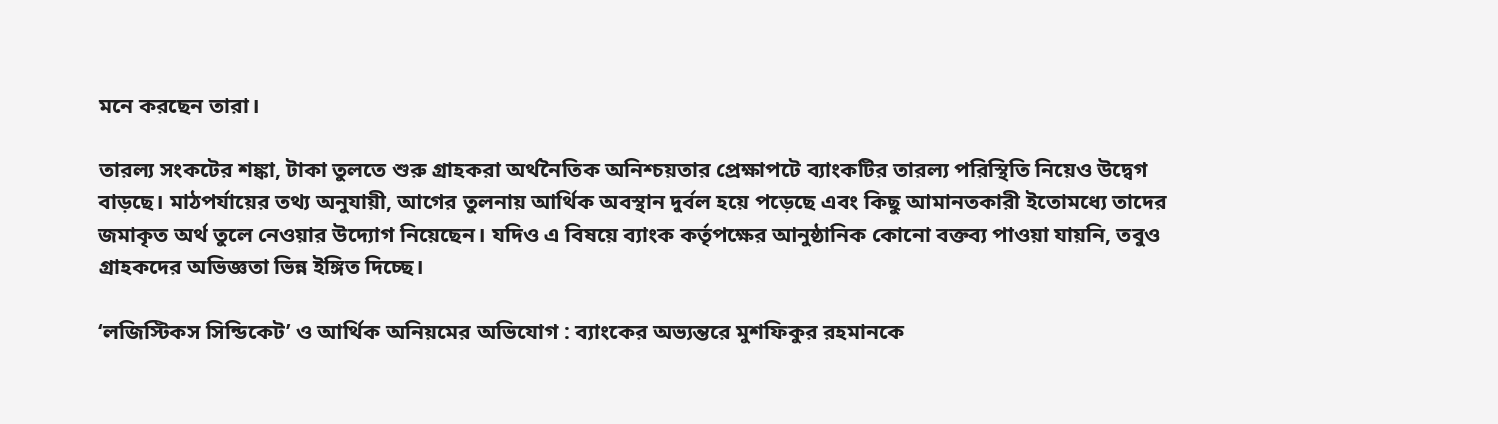মনে করছেন তারা।

তারল্য সংকটের শঙ্কা, টাকা তুলতে শুরু গ্রাহকরা অর্থনৈতিক অনিশ্চয়তার প্রেক্ষাপটে ব্যাংকটির তারল্য পরিস্থিতি নিয়েও উদ্বেগ বাড়ছে। মাঠপর্যায়ের তথ্য অনুযায়ী, আগের তুলনায় আর্থিক অবস্থান দুর্বল হয়ে পড়েছে এবং কিছু আমানতকারী ইতোমধ্যে তাদের জমাকৃত অর্থ তুলে নেওয়ার উদ্যোগ নিয়েছেন। যদিও এ বিষয়ে ব্যাংক কর্তৃপক্ষের আনুষ্ঠানিক কোনো বক্তব্য পাওয়া যায়নি, তবুও গ্রাহকদের অভিজ্ঞতা ভিন্ন ইঙ্গিত দিচ্ছে।

‘লজিস্টিকস সিন্ডিকেট’ ও আর্থিক অনিয়মের অভিযোগ : ব্যাংকের অভ্যন্তরে মুশফিকুর রহমানকে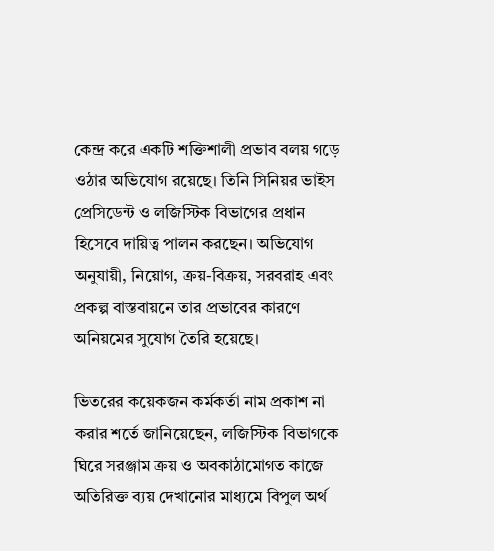কেন্দ্র করে একটি শক্তিশালী প্রভাব বলয় গড়ে ওঠার অভিযোগ রয়েছে। তিনি সিনিয়র ভাইস প্রেসিডেন্ট ও লজিস্টিক বিভাগের প্রধান হিসেবে দায়িত্ব পালন করছেন। অভিযোগ অনুযায়ী, নিয়োগ, ক্রয়-বিক্রয়, সরবরাহ এবং প্রকল্প বাস্তবায়নে তার প্রভাবের কারণে অনিয়মের সুযোগ তৈরি হয়েছে।

ভিতরের কয়েকজন কর্মকর্তা নাম প্রকাশ না করার শর্তে জানিয়েছেন, লজিস্টিক বিভাগকে ঘিরে সরঞ্জাম ক্রয় ও অবকাঠামোগত কাজে অতিরিক্ত ব্যয় দেখানোর মাধ্যমে বিপুল অর্থ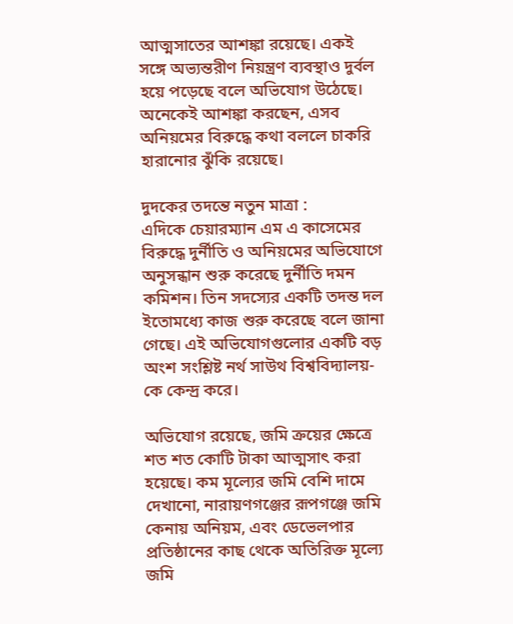আত্মসাতের আশঙ্কা রয়েছে। একই সঙ্গে অভ্যন্তরীণ নিয়ন্ত্রণ ব্যবস্থাও দুর্বল হয়ে পড়েছে বলে অভিযোগ উঠেছে। অনেকেই আশঙ্কা করছেন, এসব অনিয়মের বিরুদ্ধে কথা বললে চাকরি হারানোর ঝুঁকি রয়েছে।

দুদকের তদন্তে নতুন মাত্রা :
এদিকে চেয়ারম্যান এম এ কাসেমের বিরুদ্ধে দুর্নীতি ও অনিয়মের অভিযোগে অনুসন্ধান শুরু করেছে দুর্নীতি দমন কমিশন। তিন সদস্যের একটি তদন্ত দল ইতোমধ্যে কাজ শুরু করেছে বলে জানা গেছে। এই অভিযোগগুলোর একটি বড় অংশ সংশ্লিষ্ট নর্থ সাউথ বিশ্ববিদ্যালয়-কে কেন্দ্র করে।

অভিযোগ রয়েছে, জমি ক্রয়ের ক্ষেত্রে শত শত কোটি টাকা আত্মসাৎ করা হয়েছে। কম মূল্যের জমি বেশি দামে দেখানো, নারায়ণগঞ্জের রূপগঞ্জে জমি কেনায় অনিয়ম, এবং ডেভেলপার প্রতিষ্ঠানের কাছ থেকে অতিরিক্ত মূল্যে জমি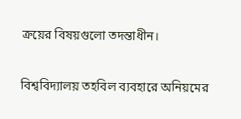ক্রয়ের বিষয়গুলো তদন্তাধীন।

বিশ্ববিদ্যালয় তহবিল ব্যবহারে অনিয়মের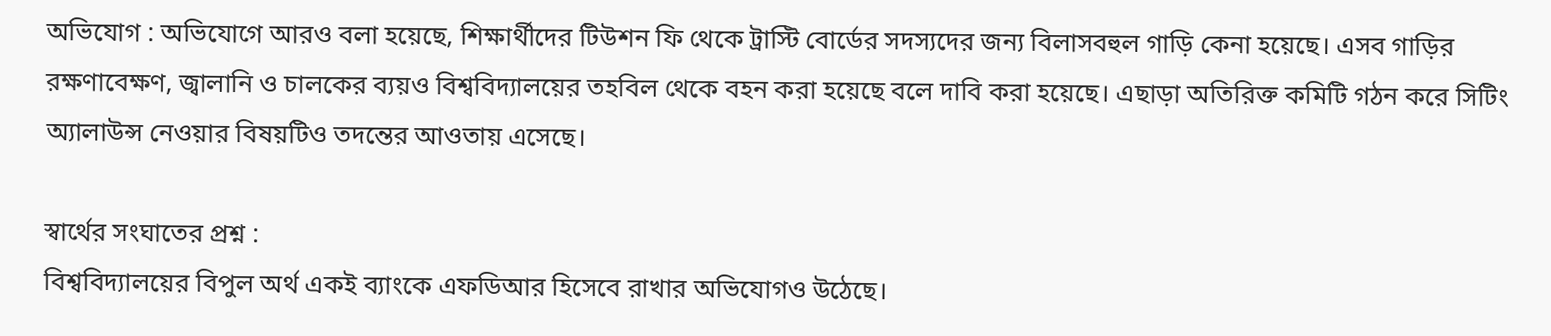অভিযোগ : অভিযোগে আরও বলা হয়েছে, শিক্ষার্থীদের টিউশন ফি থেকে ট্রাস্টি বোর্ডের সদস্যদের জন্য বিলাসবহুল গাড়ি কেনা হয়েছে। এসব গাড়ির রক্ষণাবেক্ষণ, জ্বালানি ও চালকের ব্যয়ও বিশ্ববিদ্যালয়ের তহবিল থেকে বহন করা হয়েছে বলে দাবি করা হয়েছে। এছাড়া অতিরিক্ত কমিটি গঠন করে সিটিং অ্যালাউন্স নেওয়ার বিষয়টিও তদন্তের আওতায় এসেছে।

স্বার্থের সংঘাতের প্রশ্ন :
বিশ্ববিদ্যালয়ের বিপুল অর্থ একই ব্যাংকে এফডিআর হিসেবে রাখার অভিযোগও উঠেছে।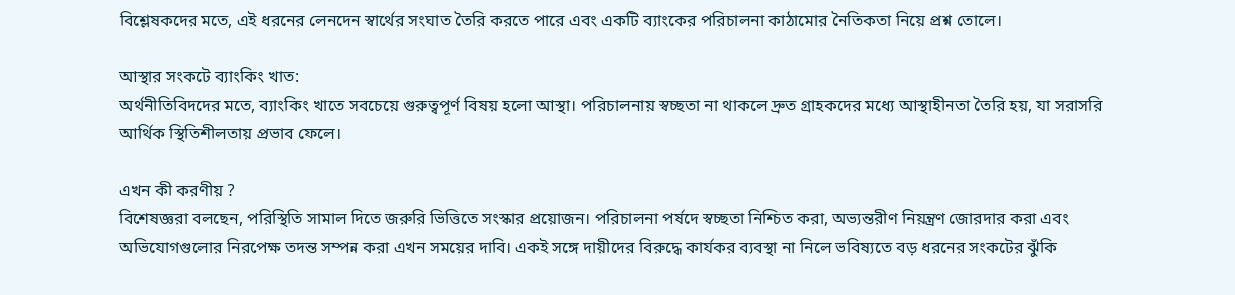বিশ্লেষকদের মতে, এই ধরনের লেনদেন স্বার্থের সংঘাত তৈরি করতে পারে এবং একটি ব্যাংকের পরিচালনা কাঠামোর নৈতিকতা নিয়ে প্রশ্ন তোলে।

আস্থার সংকটে ব্যাংকিং খাত:
অর্থনীতিবিদদের মতে, ব্যাংকিং খাতে সবচেয়ে গুরুত্বপূর্ণ বিষয় হলো আস্থা। পরিচালনায় স্বচ্ছতা না থাকলে দ্রুত গ্রাহকদের মধ্যে আস্থাহীনতা তৈরি হয়, যা সরাসরি আর্থিক স্থিতিশীলতায় প্রভাব ফেলে।

এখন কী করণীয় ?
বিশেষজ্ঞরা বলছেন, পরিস্থিতি সামাল দিতে জরুরি ভিত্তিতে সংস্কার প্রয়োজন। পরিচালনা পর্ষদে স্বচ্ছতা নিশ্চিত করা, অভ্যন্তরীণ নিয়ন্ত্রণ জোরদার করা এবং অভিযোগগুলোর নিরপেক্ষ তদন্ত সম্পন্ন করা এখন সময়ের দাবি। একই সঙ্গে দায়ীদের বিরুদ্ধে কার্যকর ব্যবস্থা না নিলে ভবিষ্যতে বড় ধরনের সংকটের ঝুঁকি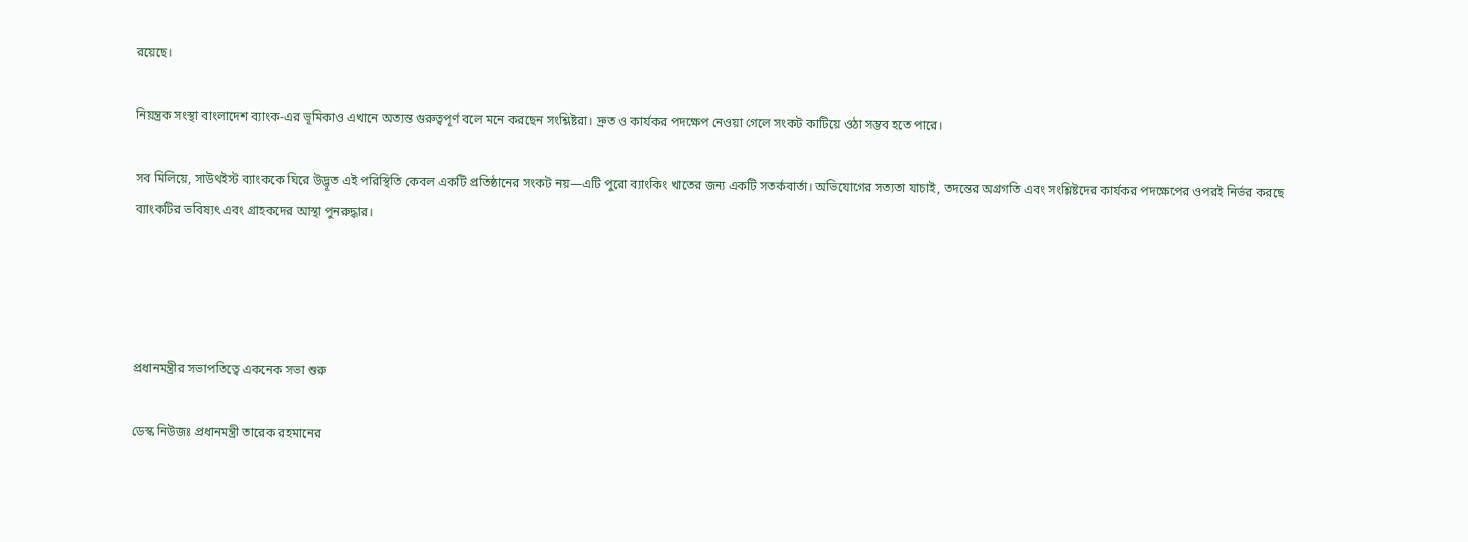রয়েছে।

নিয়ন্ত্রক সংস্থা বাংলাদেশ ব্যাংক-এর ভূমিকাও এখানে অত্যন্ত গুরুত্বপূর্ণ বলে মনে করছেন সংশ্লিষ্টরা। দ্রুত ও কার্যকর পদক্ষেপ নেওয়া গেলে সংকট কাটিয়ে ওঠা সম্ভব হতে পারে।

সব মিলিয়ে, সাউথইস্ট ব্যাংককে ঘিরে উদ্ভূত এই পরিস্থিতি কেবল একটি প্রতিষ্ঠানের সংকট নয়—এটি পুরো ব্যাংকিং খাতের জন্য একটি সতর্কবার্তা। অভিযোগের সত্যতা যাচাই, তদন্তের অগ্রগতি এবং সংশ্লিষ্টদের কার্যকর পদক্ষেপের ওপরই নির্ভর করছে ব্যাংকটির ভবিষ্যৎ এবং গ্রাহকদের আস্থা পুনরুদ্ধার।




প্রধানমন্ত্রীর সভাপতিত্বে একনেক সভা শুরু

ডেস্ক নিউজঃ প্রধানমন্ত্রী তারেক রহমানের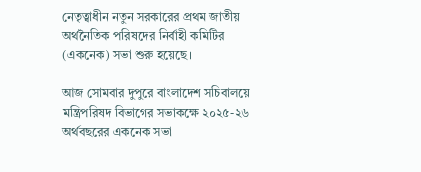নেতৃত্বাধীন নতুন সরকারের প্রথম জাতীয় অর্থনৈতিক পরিষদের নির্বাহী কমিটির (একনেক) সভা শুরু হয়েছে।

আজ সোমবার দুপুরে বাংলাদেশ সচিবালয়ে মন্ত্রিপরিষদ বিভাগের সভাকক্ষে ২০২৫-২৬ অর্থবছরের একনেক সভা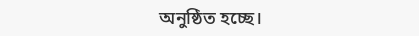অনুষ্ঠিত হচ্ছে।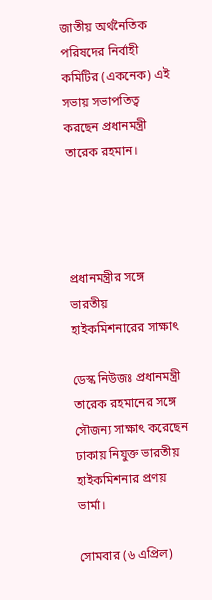জাতীয় অর্থনৈতিক পরিষদের নির্বাহী কমিটির (একনেক) এই সভায় সভাপতিত্ব করছেন প্রধানমন্ত্রী তারেক রহমান।




প্রধানমন্ত্রীর সঙ্গে ভারতীয় হাইকমিশনারের সাক্ষাৎ

ডেস্ক নিউজঃ প্রধানমন্ত্রী তারেক রহমানের সঙ্গে সৌজন্য সাক্ষাৎ করেছেন ঢাকায় নিযুক্ত ভারতীয় হাইকমিশনার প্রণয় ভার্মা।

সোমবার (৬ এপ্রিল)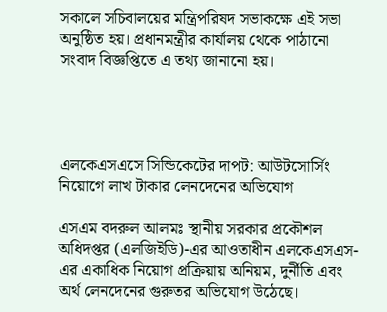সকালে সচিবালয়ের মন্ত্রিপরিষদ সভাকক্ষে এই সভা অনুষ্ঠিত হয়। প্রধানমন্ত্রীর কার্যালয় থেকে পাঠানো সংবাদ বিজ্ঞপ্তিতে এ তথ্য জানানো হয়।




এলকেএসএসে সিন্ডিকেটের দাপট: আউটসোর্সিং নিয়োগে লাখ টাকার লেনদেনের অভিযোগ

এসএম বদরুল আলমঃ স্থানীয় সরকার প্রকৌশল অধিদপ্তর (এলজিইডি)-এর আওতাধীন এলকেএসএস-এর একাধিক নিয়োগ প্রক্রিয়ায় অনিয়ম, দুর্নীতি এবং অর্থ লেনদেনের গুরুতর অভিযোগ উঠেছে।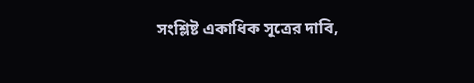সংশ্লিষ্ট একাধিক সূত্রের দাবি,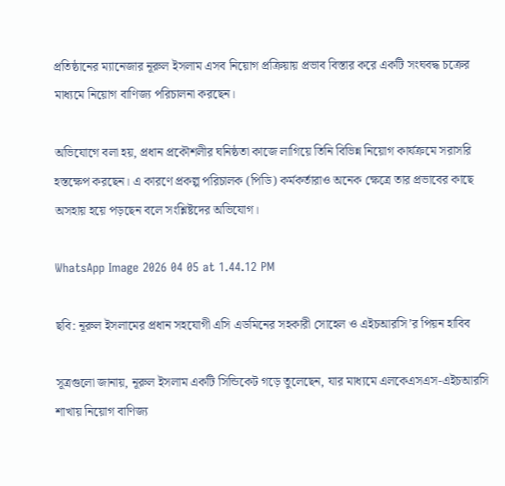প্রতিষ্ঠানের ম্যানেজার নূরুল ইসলাম এসব নিয়োগ প্রক্রিয়ায় প্রভাব বিস্তার করে একটি সংঘবদ্ধ চক্রের মাধ্যমে নিয়োগ বাণিজ্য পরিচালনা করছেন।

অভিযোগে বলা হয়, প্রধান প্রকৌশলীর ঘনিষ্ঠতা কাজে লাগিয়ে তিনি বিভিন্ন নিয়োগ কার্যক্রমে সরাসরি হস্তক্ষেপ করছেন। এ কারণে প্রকল্প পরিচালক (পিডি) কর্মকর্তারাও অনেক ক্ষেত্রে তার প্রভাবের কাছে অসহায় হয়ে পড়ছেন বলে সংশ্লিষ্টদের অভিযোগ।

WhatsApp Image 2026 04 05 at 1.44.12 PM

ছবি: নূরুল ইসলামের প্রধান সহযোগী এসি এডমিনের সহকারী সোহেল ও এইচআরসি’র পিয়ন হাবিব

সূত্রগুলো জানায়, নূরুল ইসলাম একটি সিন্ডিকেট গড়ে তুলেছেন, যার মাধ্যমে এলকেএসএস-এইচআরসি শাখায় নিয়োগ বাণিজ্য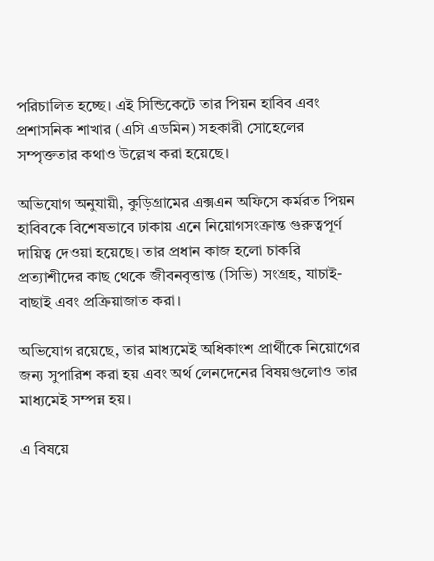পরিচালিত হচ্ছে। এই সিন্ডিকেটে তার পিয়ন হাবিব এবং প্রশাসনিক শাখার (এসি এডমিন) সহকারী সোহেলের সম্পৃক্ততার কথাও উল্লেখ করা হয়েছে।

অভিযোগ অনুযায়ী, কুড়িগ্রামের এক্সএন অফিসে কর্মরত পিয়ন হাবিবকে বিশেষভাবে ঢাকায় এনে নিয়োগসংক্রান্ত গুরুত্বপূর্ণ দায়িত্ব দেওয়া হয়েছে। তার প্রধান কাজ হলো চাকরি প্রত্যাশীদের কাছ থেকে জীবনবৃত্তান্ত (সিভি) সংগ্রহ, যাচাই-বাছাই এবং প্রক্রিয়াজাত করা।

অভিযোগ রয়েছে, তার মাধ্যমেই অধিকাংশ প্রার্থীকে নিয়োগের জন্য সুপারিশ করা হয় এবং অর্থ লেনদেনের বিষয়গুলোও তার মাধ্যমেই সম্পন্ন হয়।

এ বিষয়ে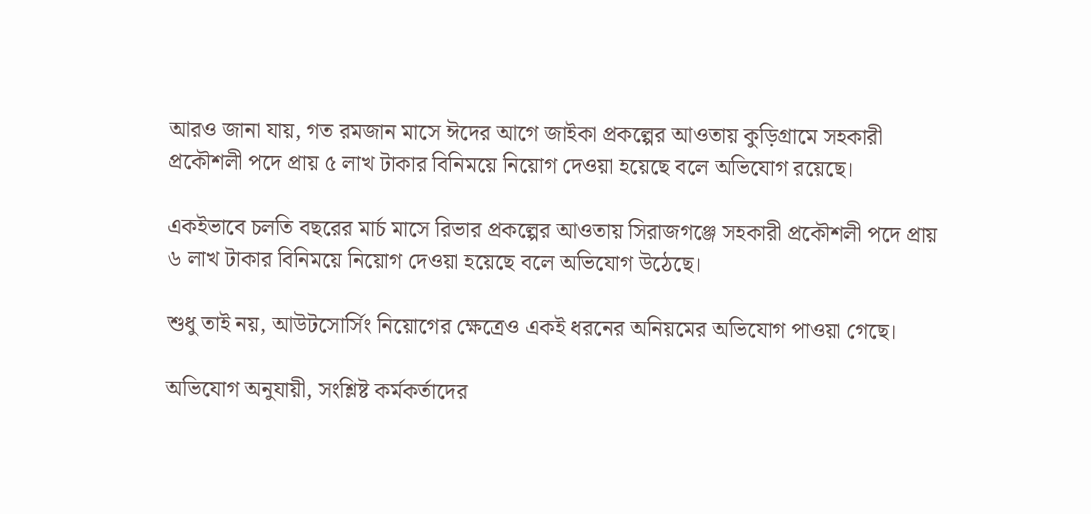আরও জানা যায়, গত রমজান মাসে ঈদের আগে জাইকা প্রকল্পের আওতায় কুড়িগ্রামে সহকারী প্রকৌশলী পদে প্রায় ৫ লাখ টাকার বিনিময়ে নিয়োগ দেওয়া হয়েছে বলে অভিযোগ রয়েছে।

একইভাবে চলতি বছরের মার্চ মাসে রিভার প্রকল্পের আওতায় সিরাজগঞ্জে সহকারী প্রকৌশলী পদে প্রায় ৬ লাখ টাকার বিনিময়ে নিয়োগ দেওয়া হয়েছে বলে অভিযোগ উঠেছে।

শুধু তাই নয়, আউটসোর্সিং নিয়োগের ক্ষেত্রেও একই ধরনের অনিয়মের অভিযোগ পাওয়া গেছে।

অভিযোগ অনুযায়ী, সংশ্লিষ্ট কর্মকর্তাদের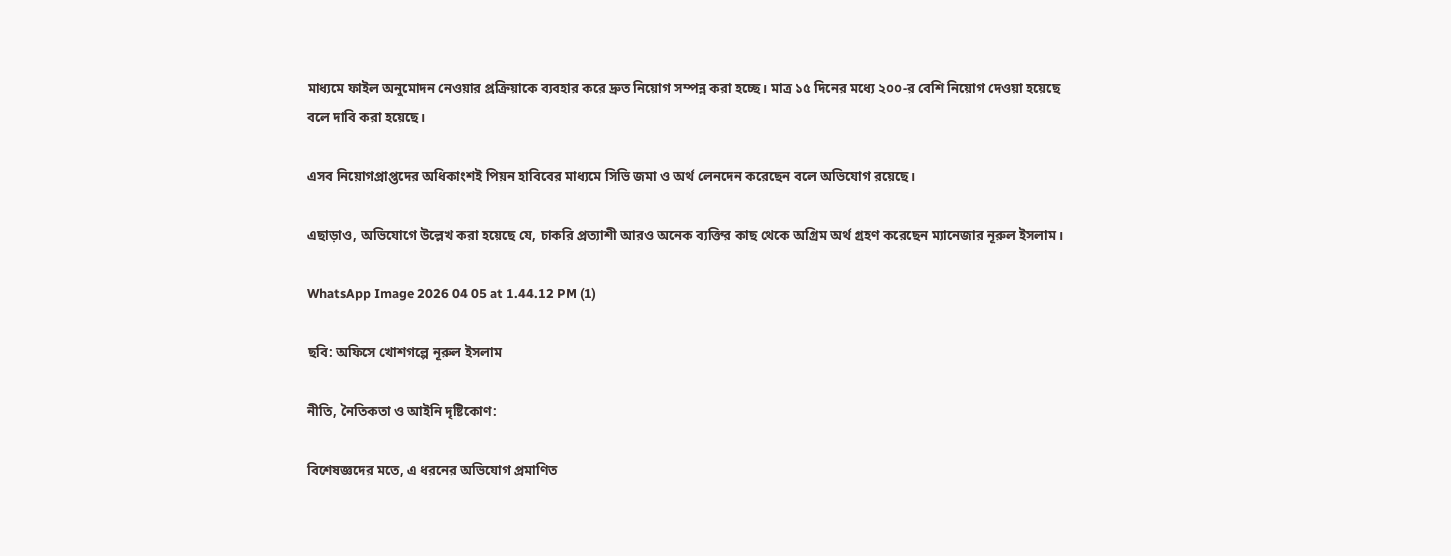মাধ্যমে ফাইল অনুমোদন নেওয়ার প্রক্রিয়াকে ব্যবহার করে দ্রুত নিয়োগ সম্পন্ন করা হচ্ছে। মাত্র ১৫ দিনের মধ্যে ২০০-র বেশি নিয়োগ দেওয়া হয়েছে বলে দাবি করা হয়েছে।

এসব নিয়োগপ্রাপ্তদের অধিকাংশই পিয়ন হাবিবের মাধ্যমে সিভি জমা ও অর্থ লেনদেন করেছেন বলে অভিযোগ রয়েছে।

এছাড়াও, অভিযোগে উল্লেখ করা হয়েছে যে, চাকরি প্রত্যাশী আরও অনেক ব্যক্তির কাছ থেকে অগ্রিম অর্থ গ্রহণ করেছেন ম্যানেজার নূরুল ইসলাম।

WhatsApp Image 2026 04 05 at 1.44.12 PM (1)

ছবি: অফিসে খোশগল্পে নূরুল ইসলাম

নীতি, নৈতিকতা ও আইনি দৃষ্টিকোণ:

বিশেষজ্ঞদের মতে, এ ধরনের অভিযোগ প্রমাণিত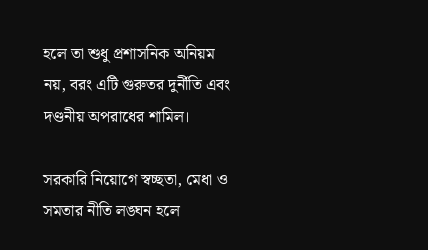হলে তা শুধু প্রশাসনিক অনিয়ম নয়, বরং এটি গুরুতর দুর্নীতি এবং দণ্ডনীয় অপরাধের শামিল।

সরকারি নিয়োগে স্বচ্ছতা, মেধা ও সমতার নীতি লঙ্ঘন হলে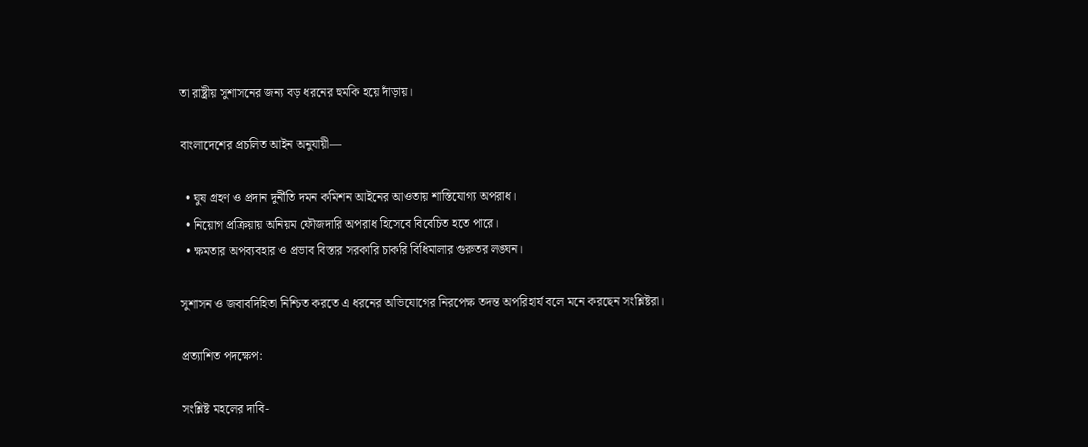তা রাষ্ট্রীয় সুশাসনের জন্য বড় ধরনের হুমকি হয়ে দাঁড়ায়।

বাংলাদেশের প্রচলিত আইন অনুযায়ী—

  • ঘুষ গ্রহণ ও প্রদান দুর্নীতি দমন কমিশন আইনের আওতায় শাস্তিযোগ্য অপরাধ।
  • নিয়োগ প্রক্রিয়ায় অনিয়ম ফৌজদারি অপরাধ হিসেবে বিবেচিত হতে পারে।
  • ক্ষমতার অপব্যবহার ও প্রভাব বিস্তার সরকারি চাকরি বিধিমালার গুরুতর লঙ্ঘন।

সুশাসন ও জবাবদিহিতা নিশ্চিত করতে এ ধরনের অভিযোগের নিরপেক্ষ তদন্ত অপরিহার্য বলে মনে করছেন সংশ্লিষ্টরা।

প্রত্যাশিত পদক্ষেপ:

সংশ্লিষ্ট মহলের দাবি-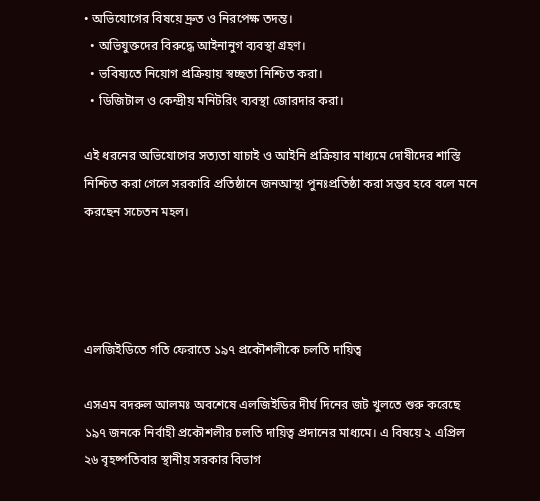• অভিযোগের বিষয়ে দ্রুত ও নিরপেক্ষ তদন্ত।
  • অভিযুক্তদের বিরুদ্ধে আইনানুগ ব্যবস্থা গ্রহণ।
  • ভবিষ্যতে নিয়োগ প্রক্রিয়ায় স্বচ্ছতা নিশ্চিত করা।
  • ডিজিটাল ও কেন্দ্রীয় মনিটরিং ব্যবস্থা জোরদার করা।

এই ধরনের অভিযোগের সত্যতা যাচাই ও আইনি প্রক্রিয়ার মাধ্যমে দোষীদের শাস্তি নিশ্চিত করা গেলে সরকারি প্রতিষ্ঠানে জনআস্থা পুনঃপ্রতিষ্ঠা করা সম্ভব হবে বলে মনে করছেন সচেতন মহল।




এলজিইডিতে গতি ফেরাতে ১৯৭ প্রকৌশলীকে চলতি দায়িত্ব

এসএম বদরুল আলমঃ অবশেষে এলজিইডির দীর্ঘ দিনের জট খুলতে শুরু করেছে ১৯৭ জনকে নির্বাহী প্রকৌশলীর চলতি দায়িত্ব প্রদানের মাধ্যমে। এ বিষয়ে ২ এপ্রিল ২৬ বৃহষ্পতিবার স্থানীয় সরকার বিভাগ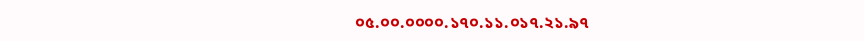০৫.০০.০০০০.১৭০.১১.০১৭.২১.৯৭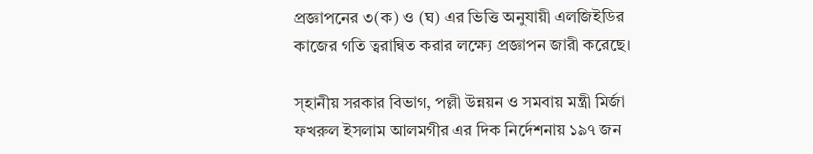প্রজ্ঞাপনের ৩(ক) ও (ঘ) এর ভিত্তি অনুযায়ী এলজিইডির কাজের গতি ত্বরান্বিত করার লক্ষ্যে প্রজ্ঞাপন জারী করেছে।

স্হানীয় সরকার বিভাগ, পল্লী উন্নয়ন ও সমবায় মন্ত্রী মির্জা ফখরুল ইসলাম আলমগীর এর দিক নির্দেশনায় ১৯৭ জন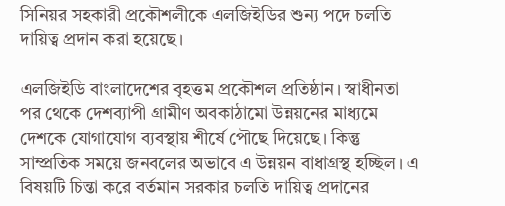সিনিয়র সহকারী প্রকৌশলীকে এলজিইডির শুন্য পদে চলতি দায়িত্ব প্রদান করা হয়েছে।

এলজিইডি বাংলাদেশের বৃহত্তম প্রকৌশল প্রতিষ্ঠান। স্বাধীনতা পর থেকে দেশব্যাপী গ্রামীণ অবকাঠামো উন্নয়নের মাধ্যমে দেশকে যোগাযোগ ব্যবস্থায় শীর্ষে পৌছে দিয়েছে। কিন্তু সাম্প্রতিক সময়ে জনবলের অভাবে এ উন্নয়ন বাধাগ্রস্থ হচ্ছিল। এ বিষয়টি চিন্তা করে বর্তমান সরকার চলতি দায়িত্ব প্রদানের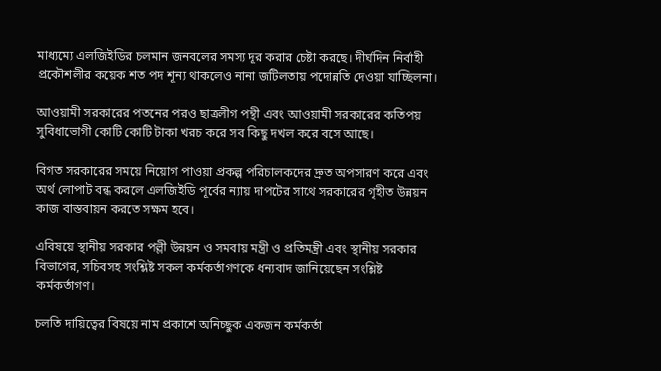মাধ্যম্যে এলজিইডির চলমান জনবলের সমস্য দূর করার চেষ্টা করছে। দীর্ঘদিন নির্বাহী প্রকৌশলীর কয়েক শত পদ শূন্য থাকলেও নানা জটিলতায় পদোন্নতি দেওয়া যাচ্ছিলনা।

আওয়ামী সরকারের পতনের পরও ছাত্রলীগ পন্থী এবং আওয়ামী সরকারের কতিপয় সুবিধাভোগী কোটি কোটি টাকা খরচ করে সব কিছু দখল করে বসে আছে।

বিগত সরকারের সময়ে নিয়োগ পাওয়া প্রকল্প পরিচালকদের দ্রুত অপসারণ করে এবং অর্থ লোপাট বন্ধ করলে এলজিইডি পূর্বের ন্যায় দাপটের সাথে সরকারের গৃহীত উন্নয়ন কাজ বাস্তবায়ন করতে সক্ষম হবে।

এবিষয়ে স্থানীয় সরকার পল্লী উন্নয়ন ও সমবায় মন্ত্রী ও প্রতিমন্ত্রী এবং স্থানীয় সরকার বিভাগের, সচিবসহ সংশ্লিষ্ট সকল কর্মকর্তাগণকে ধন্যবাদ জানিয়েছেন সংশ্লিষ্ট কর্মকর্তাগণ।

চলতি দায়িত্বের বিষয়ে নাম প্রকাশে অনিচ্ছুক একজন কর্মকর্তা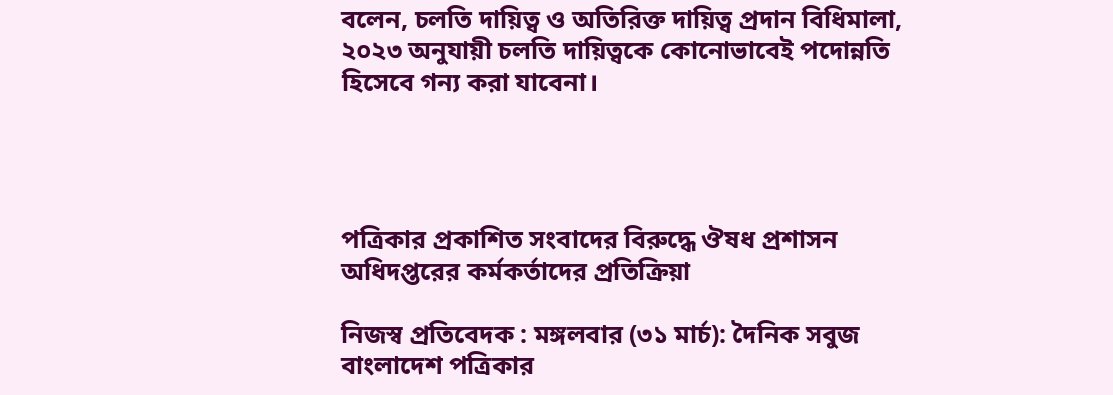বলেন, চলতি দায়িত্ব ও অতিরিক্ত দায়িত্ব প্রদান বিধিমালা, ২০২৩ অনুযায়ী চলতি দায়িত্বকে কোনোভাবেই পদোন্নতি হিসেবে গন্য করা যাবেনা।




পত্রিকার প্রকাশিত সংবাদের বিরুদ্ধে ঔষধ প্রশাসন অধিদপ্তরের কর্মকর্তাদের প্রতিক্রিয়া

নিজস্ব প্রতিবেদক : মঙ্গলবার (৩১ মার্চ): দৈনিক সবুজ বাংলাদেশ পত্রিকার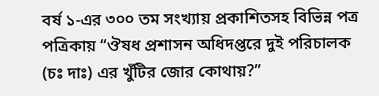বর্ষ ১-এর ৩০০ তম সংখ্যায় প্রকাশিতসহ বিভিন্ন পত্র পত্রিকায় “ঔষধ প্রশাসন অধিদপ্তরে দুই পরিচালক (চঃ দাঃ) এর খুঁটির জোর কোথায়?”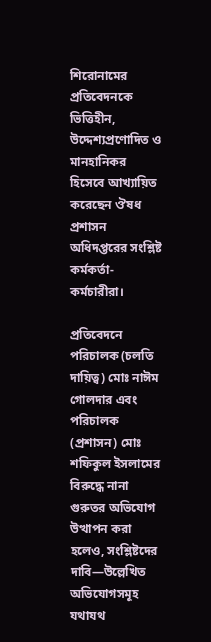শিরোনামের প্রতিবেদনকে ভিত্তিহীন, উদ্দেশ্যপ্রণোদিত ও মানহানিকর হিসেবে আখ্যায়িত করেছেন ঔষধ প্রশাসন অধিদপ্তরের সংশ্লিষ্ট কর্মকর্তা-কর্মচারীরা।

প্রতিবেদনে পরিচালক (চলতি দায়িত্ব) মোঃ নাঈম গোলদার এবং পরিচালক (প্রশাসন) মোঃ শফিকুল ইসলামের বিরুদ্ধে নানা গুরুতর অভিযোগ উত্থাপন করা হলেও, সংশ্লিষ্টদের দাবি—উল্লেখিত অভিযোগসমূহ যথাযথ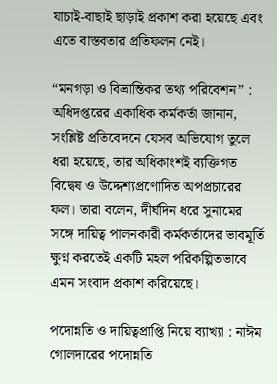যাচাই-বাছাই ছাড়াই প্রকাশ করা হয়েছে এবং এতে বাস্তবতার প্রতিফলন নেই।

“মনগড়া ও বিভ্রান্তিকর তথ্য পরিবেশন” : অধিদপ্তরের একাধিক কর্মকর্তা জানান, সংশ্লিষ্ট প্রতিবেদনে যেসব অভিযোগ তুলে ধরা হয়েছে, তার অধিকাংশই ব্যক্তিগত বিদ্বেষ ও উদ্দেশ্যপ্রণোদিত অপপ্রচারের ফল। তারা বলেন, দীর্ঘদিন ধরে সুনামের সঙ্গে দায়িত্ব পালনকারী কর্মকর্তাদের ভাবমূর্তি ক্ষুণ্ন করতেই একটি মহল পরিকল্পিতভাবে এমন সংবাদ প্রকাশ করিয়েছে।

পদোন্নতি ও দায়িত্বপ্রাপ্তি নিয়ে ব্যাখ্যা : নাঈম গোলদারের পদোন্নতি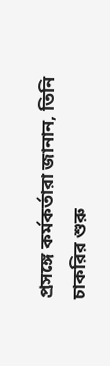প্রসঙ্গে কর্মকর্তারা জানান, তিনি চাকরির শুরু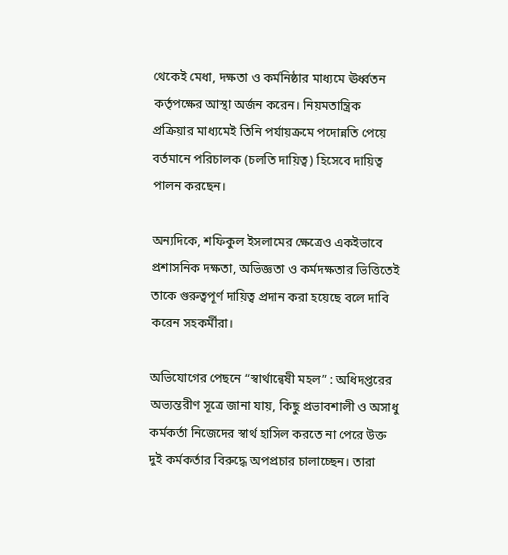থেকেই মেধা, দক্ষতা ও কর্মনিষ্ঠার মাধ্যমে ঊর্ধ্বতন কর্তৃপক্ষের আস্থা অর্জন করেন। নিয়মতান্ত্রিক প্রক্রিয়ার মাধ্যমেই তিনি পর্যায়ক্রমে পদোন্নতি পেয়ে বর্তমানে পরিচালক (চলতি দায়িত্ব) হিসেবে দায়িত্ব পালন করছেন।

অন্যদিকে, শফিকুল ইসলামের ক্ষেত্রেও একইভাবে প্রশাসনিক দক্ষতা, অভিজ্ঞতা ও কর্মদক্ষতার ভিত্তিতেই তাকে গুরুত্বপূর্ণ দায়িত্ব প্রদান করা হয়েছে বলে দাবি করেন সহকর্মীরা।

অভিযোগের পেছনে “স্বার্থান্বেষী মহল” : অধিদপ্তরের অভ্যন্তরীণ সূত্রে জানা যায়, কিছু প্রভাবশালী ও অসাধু কর্মকর্তা নিজেদের স্বার্থ হাসিল করতে না পেরে উক্ত দুই কর্মকর্তার বিরুদ্ধে অপপ্রচার চালাচ্ছেন। তারা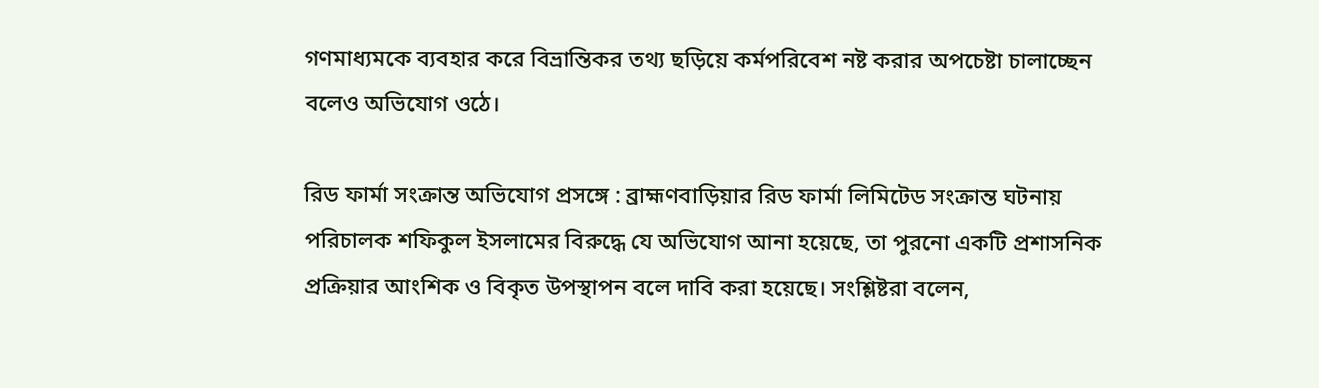গণমাধ্যমকে ব্যবহার করে বিভ্রান্তিকর তথ্য ছড়িয়ে কর্মপরিবেশ নষ্ট করার অপচেষ্টা চালাচ্ছেন বলেও অভিযোগ ওঠে।

রিড ফার্মা সংক্রান্ত অভিযোগ প্রসঙ্গে : ব্রাহ্মণবাড়িয়ার রিড ফার্মা লিমিটেড সংক্রান্ত ঘটনায় পরিচালক শফিকুল ইসলামের বিরুদ্ধে যে অভিযোগ আনা হয়েছে, তা পুরনো একটি প্রশাসনিক প্রক্রিয়ার আংশিক ও বিকৃত উপস্থাপন বলে দাবি করা হয়েছে। সংশ্লিষ্টরা বলেন,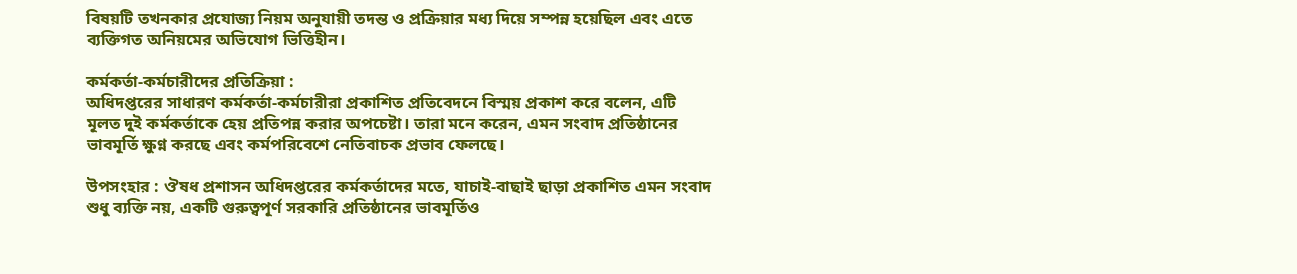বিষয়টি তখনকার প্রযোজ্য নিয়ম অনুযায়ী তদন্ত ও প্রক্রিয়ার মধ্য দিয়ে সম্পন্ন হয়েছিল এবং এতে ব্যক্তিগত অনিয়মের অভিযোগ ভিত্তিহীন।

কর্মকর্তা-কর্মচারীদের প্রতিক্রিয়া :
অধিদপ্তরের সাধারণ কর্মকর্তা-কর্মচারীরা প্রকাশিত প্রতিবেদনে বিস্ময় প্রকাশ করে বলেন, এটি মূলত দুই কর্মকর্তাকে হেয় প্রতিপন্ন করার অপচেষ্টা। তারা মনে করেন, এমন সংবাদ প্রতিষ্ঠানের ভাবমূর্তি ক্ষুণ্ন করছে এবং কর্মপরিবেশে নেতিবাচক প্রভাব ফেলছে।

উপসংহার : ঔষধ প্রশাসন অধিদপ্তরের কর্মকর্তাদের মতে, যাচাই-বাছাই ছাড়া প্রকাশিত এমন সংবাদ শুধু ব্যক্তি নয়, একটি গুরুত্বপূর্ণ সরকারি প্রতিষ্ঠানের ভাবমূর্তিও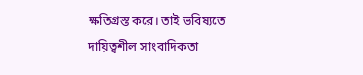ক্ষতিগ্রস্ত করে। তাই ভবিষ্যতে দায়িত্বশীল সাংবাদিকতা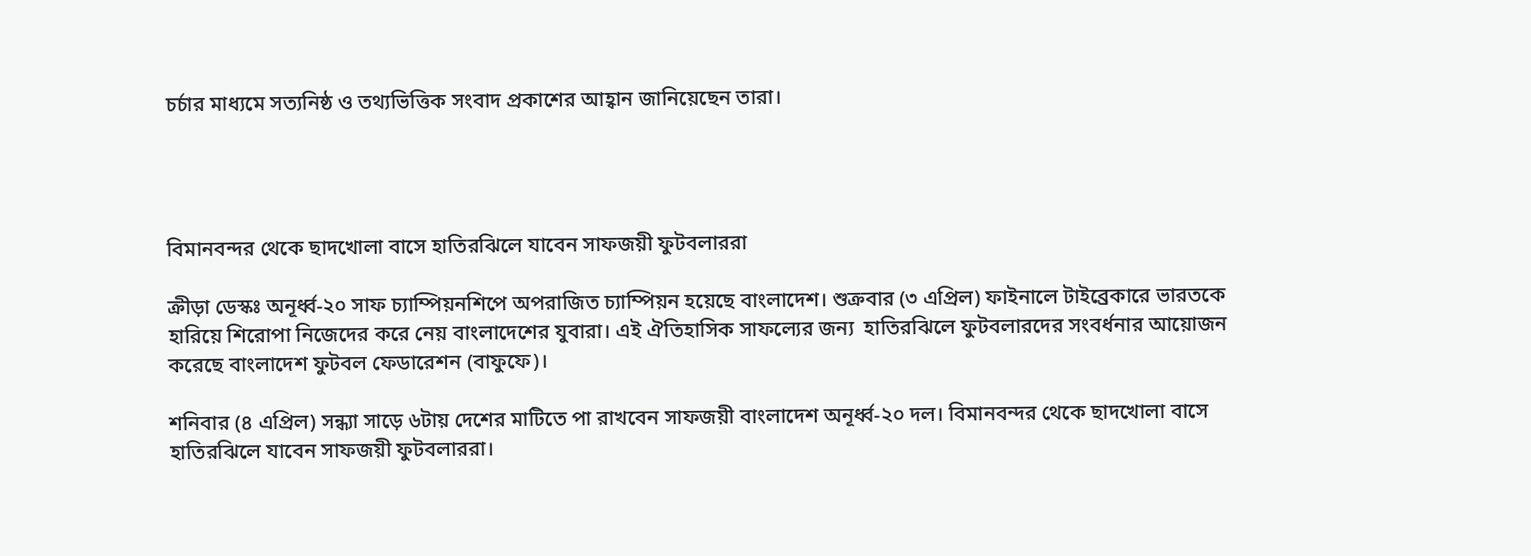চর্চার মাধ্যমে সত্যনিষ্ঠ ও তথ্যভিত্তিক সংবাদ প্রকাশের আহ্বান জানিয়েছেন তারা।




বিমানবন্দর থেকে ছাদখোলা বাসে হাতিরঝিলে যাবেন সাফজয়ী ফুটবলাররা

ক্রীড়া ডেস্কঃ অনূর্ধ্ব-২০ সাফ চ্যাম্পিয়নশিপে অপরাজিত চ্যাম্পিয়ন হয়েছে বাংলাদেশ। শুক্রবার (৩ এপ্রিল) ফাইনালে টাইব্রেকারে ভারতকে হারিয়ে শিরোপা নিজেদের করে নেয় বাংলাদেশের যুবারা। এই ঐতিহাসিক সাফল্যের জন্য  হাতিরঝিলে ফুটবলারদের সংবর্ধনার আয়োজন করেছে বাংলাদেশ ফুটবল ফেডারেশন (বাফুফে)।

শনিবার (৪ এপ্রিল) সন্ধ্যা সাড়ে ৬টায় দেশের মাটিতে পা রাখবেন সাফজয়ী বাংলাদেশ অনূর্ধ্ব-২০ দল। বিমানবন্দর থেকে ছাদখোলা বাসে হাতিরঝিলে যাবেন সাফজয়ী ফুটবলাররা।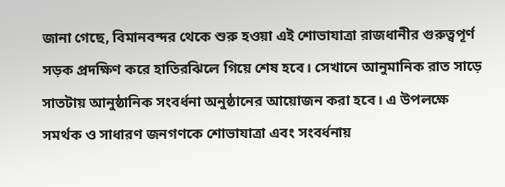জানা গেছে, বিমানবন্দর থেকে শুরু হওয়া এই শোভাযাত্রা রাজধানীর গুরুত্বপূর্ণ সড়ক প্রদক্ষিণ করে হাতিরঝিলে গিয়ে শেষ হবে। সেখানে আনুমানিক রাত সাড়ে সাতটায় আনুষ্ঠানিক সংবর্ধনা অনুষ্ঠানের আয়োজন করা হবে। এ উপলক্ষে সমর্থক ও সাধারণ জনগণকে শোভাযাত্রা এবং সংবর্ধনায়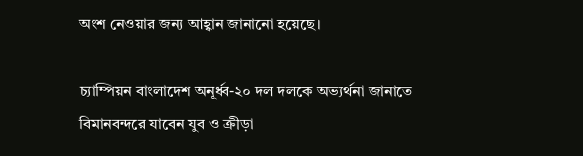অংশ নেওয়ার জন্য আহ্বান জানানো হয়েছে।

চ্যাম্পিয়ন বাংলাদেশ অনূর্ধ্ব-২০ দল দলকে অভ্যর্থনা জানাতে বিমানবন্দরে যাবেন যুব ও ক্রীড়া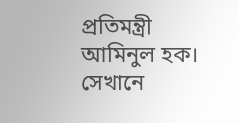প্রতিমন্ত্রী আমিনুল হক। সেখানে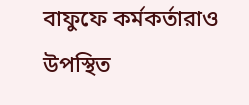বাফুফে কর্মকর্তারাও উপস্থিত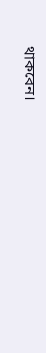থাকবেন।